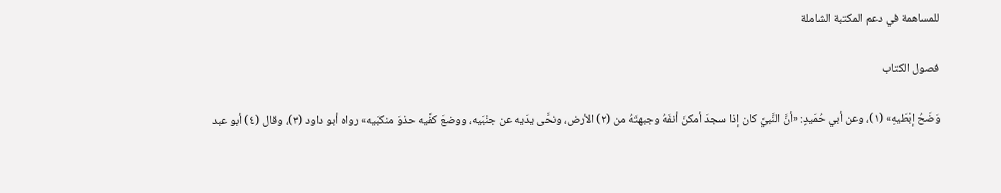للمساهمة في دعم المكتبة الشاملة

فصول الكتاب

وَضَحُ إبْطَيهِ» (١)، وعن أبي حُمَيدٍ: «أنَّ النَّبيَّ كان إذا سجدَ أمكنَ أنفَهُ وجبهتَهُ من (٢) الأرض، ونحَّى يدَيه عن جنْبَيه، ووضعَ كفَّيه حذوَ منكبَيه» رواه أبو داود (٣)، وقال (٤) أبو عبد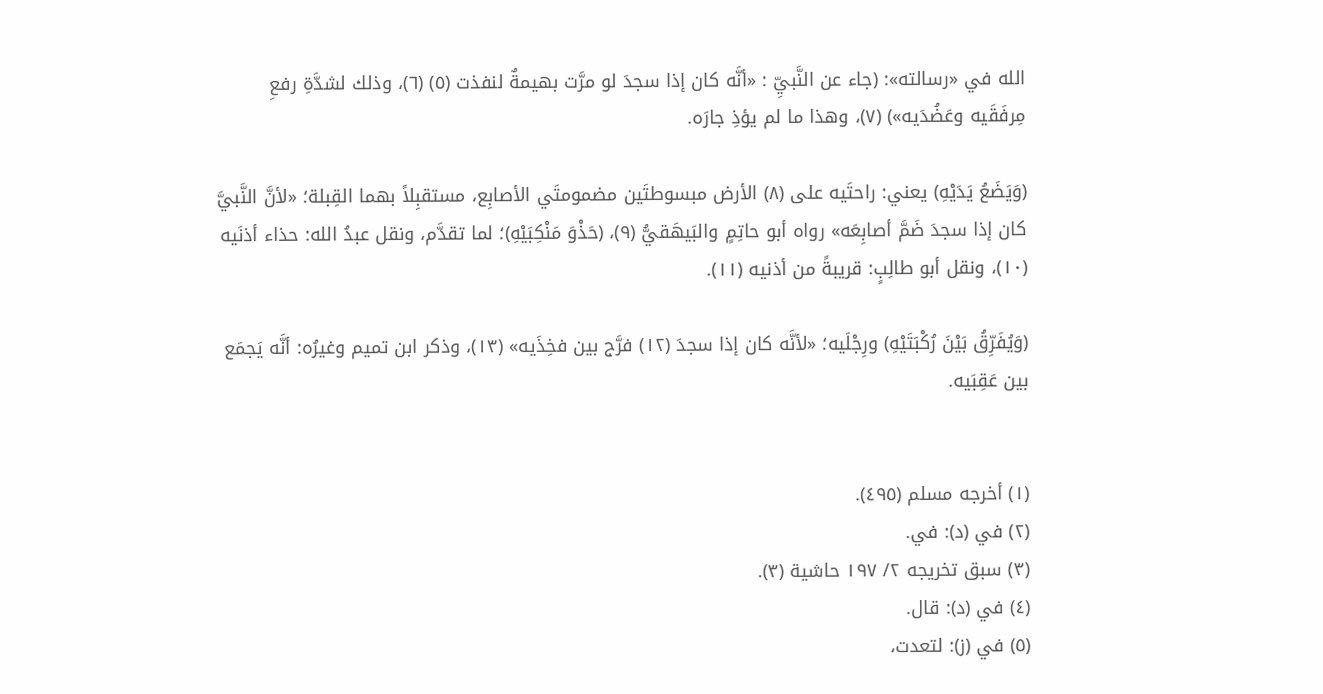الله في «رسالته»: (جاء عن النَّبيِّ : «أنَّه كان إذا سجدَ لو مرَّت بهيمةٌ لنفذت (٥) (٦)، وذلك لشدَّةِ رفعِ مِرفَقَيه وعَضُدَيه») (٧)، وهذا ما لم يؤذِ جارَه.

(وَيَضَعُ يَدَيْهِ) يعني: راحتَيه على (٨) الأرض مبسوطتَين مضمومتَي الأصابِع، مستقبِلاً بهما القِبلة؛ «لأنَّ النَّبيَّ كان إذا سجدَ ضَمَّ أصابِعَه» رواه أبو حاتِمٍ والبَيهَقيُّ (٩)، (حَذْوَ مَنْكِبَيْهِ)؛ لما تقدَّم، ونقل عبدُ الله: حذاء أذنَيه (١٠)، ونقل أبو طالِبٍ: قريبةً من أذنيه (١١).

(وَيُفَرِّقُ بَيْنَ رُكْبَتَيْهِ) ورِجْلَيه؛ «لأنَّه كان إذا سجدَ (١٢) فرَّج بين فخِذَيه» (١٣)، وذكر ابن تميم وغيرُه: أنَّه يَجمَع بين عَقِبَيه.


(١) أخرجه مسلم (٤٩٥).
(٢) في (د): في.
(٣) سبق تخريجه ٢/ ١٩٧ حاشية (٣).
(٤) في (د): قال.
(٥) في (ز): لتعدت،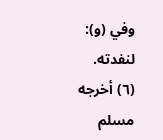وفي (و): لنفدته.
(٦) أخرجه مسلم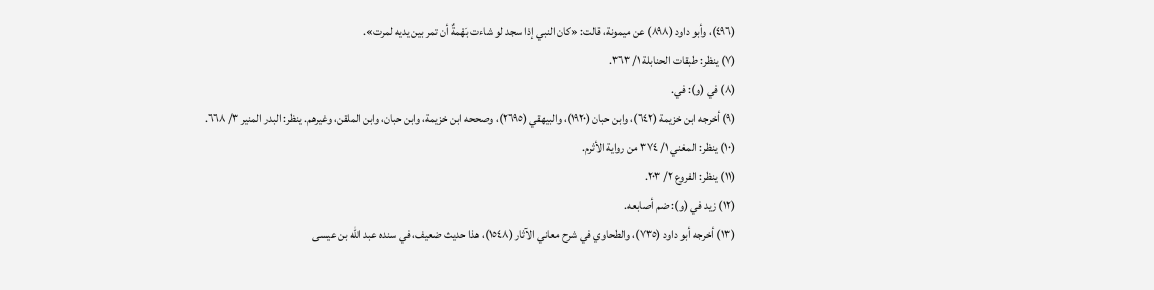(٤٩٦)، وأبو داود (٨٩٨) عن ميمونة، قالت: «كان النبي إذا سجد لو شاءت بَهْمةٌ أن تمر بين يديه لمرت».
(٧) ينظر: طبقات الحنابلة ١/ ٣٦٣.
(٨) في (و): في.
(٩) أخرجه ابن خزيمة (٦٤٢)، وابن حبان (١٩٢٠)، والبيهقي (٢٦٩٥)، وصححه ابن خزيمة، وابن حبان، وابن الملقن، وغيرهم. ينظر: البدر المنير ٣/ ٦٦٨.
(١٠) ينظر: المغني ١/ ٣٧٤ من رواية الأثرم.
(١١) ينظر: الفروع ٢/ ٢٠٣.
(١٢) زيد في (و): ضم أصابعه.
(١٣) أخرجه أبو داود (٧٣٥)، والطحاوي في شرح معاني الآثار (١٥٤٨)، هذا حديث ضعيف، في سنده عبد الله بن عيسى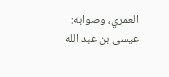العمري، وصوابه: عيسى بن عبد الله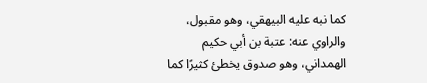كما نبه عليه البيهقي، وهو مقبول، والراوي عنه: عتبة بن أبي حكيم الهمداني، وهو صدوق يخطئ كثيرًا كما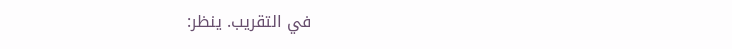في التقريب. ينظر: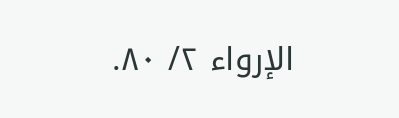الإرواء ٢/ ٨٠.